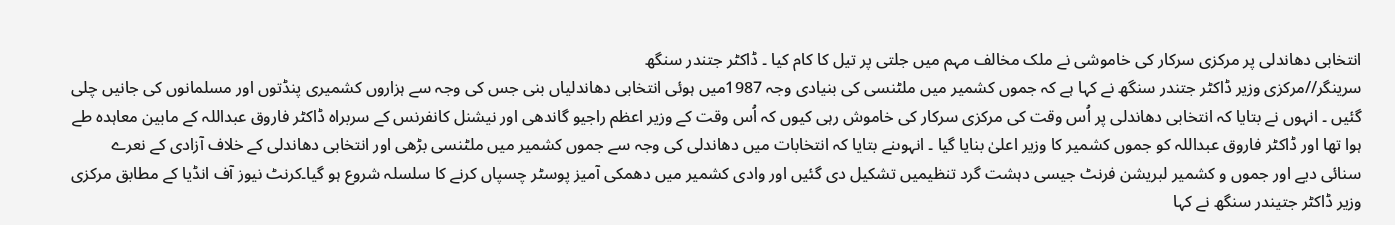انتخابی دھاندلی پر مرکزی سرکار کی خاموشی نے ملک مخالف مہم میں جلتی پر تیل کا کام کیا ۔ ڈاکٹر جتندر سنگھ
سرینگر//مرکزی وزیر ڈاکٹر جتندر سنگھ نے کہا ہے کہ جموں کشمیر میں ملٹنسی کی بنیادی وجہ 1987میں ہوئی انتخابی دھاندلیاں بنی جس کی وجہ سے ہزاروں کشمیری پنڈتوں اور مسلمانوں کی جانیں چلی گئیں ۔ انہوں نے بتایا کہ انتخابی دھاندلی پر اُس وقت کی مرکزی سرکار کی خاموش رہی کیوں کہ اُس وقت کے وزیر اعظم راجیو گاندھی اور نیشنل کانفرنس کے سربراہ ڈاکٹر فاروق عبداللہ کے مابین معاہدہ طے ہوا تھا اور ڈاکٹر فاروق عبداللہ کو جموں کشمیر کا وزیر اعلیٰ بنایا گیا ۔ انہوںنے بتایا کہ انتخابات میں دھاندلی کی وجہ سے جموں کشمیر میں ملٹنسی بڑھی اور انتخابی دھاندلی کے خلاف آزادی کے نعرے سنائی دیے اور جموں و کشمیر لبریشن فرنٹ جیسی دہشت گرد تنظیمیں تشکیل دی گئیں اور وادی کشمیر میں دھمکی آمیز پوسٹر چسپاں کرنے کا سلسلہ شروع ہو گیا۔کرنٹ نیوز آف انڈیا کے مطابق مرکزی وزیر ڈاکٹر جتیندر سنگھ نے کہا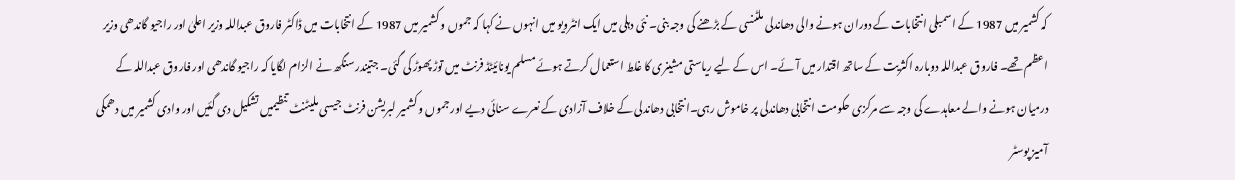کہ کشمیر میں 1987 کے اسمبلی انتخابات کے دوران ہونے والی دھاندلی ملٹنسی کے بڑھنے کی وجہ بنی۔ نئی دہلی میں ایک انٹرویو میں انہوں نے کہا کہ جموں و کشمیر میں 1987 کے انتخابات میں ڈاکٹر فاروق عبداللہ وزیر اعلیٰ اور راجیو گاندھی وزیر اعظم تھے۔ فاروق عبداللہ دوبارہ اکثریت کے ساتھ اقتدار میں آئے۔ اس کے لیے ریاستی مشینری کا غلط استعمال کرتے ہوئے مسلم یونائیٹڈ فرنٹ میں توڑ پھوڑ کی گئی۔ جتیندر سنگھ نے الزام لگایا کہ راجیو گاندھی اور فاروق عبداللہ کے درمیان ہونے والے معاہدے کی وجہ سے مرکزی حکومت انتخابی دھاندلی پر خاموش رہی۔انتخابی دھاندلی کے خلاف آزادی کے نعرے سنائی دیے اور جموں و کشمیر لبریشن فرنٹ جیسی ملیٹنٹ تنظیمیں تشکیل دی گئیں اور وادی کشمیر میں دھمکی آمیز پوسٹر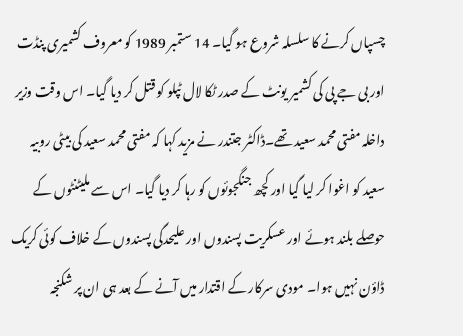چسپاں کرنے کا سلسلہ شروع ہو گیا۔ 14 ستمبر 1989 کو معروف کشمیری پنڈت اور بی جے پی کی کشمیر یونٹ کے صدر ٹکا لال ٹپلو کو قتل کر دیا گیا۔ اس وقت وزیر داخلہ مفتی محمد سعید تھے۔ڈاکٹر جتندر نے مزید کہا کہ مفتی محمد سعید کی بیٹی روبیہ سعید کو اغوا کر لیا گیا اور کچھ جنگجوئوں کو رہا کر دیا گیا۔ اس سے ملیٹنٹوں کے حوصلے بلند ہوئے اور عسکریت پسندوں اور علیحدگی پسندوں کے خلاف کوئی کریک ڈاؤن نہیں ہوا۔ مودی سرکار کے اقتدار میں آنے کے بعد ہی ان پر شکنجہ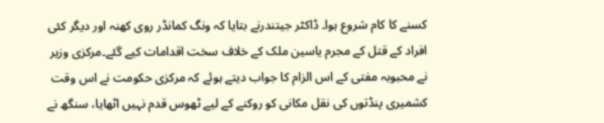کسنے کا کام شروع ہوا۔ ڈاکٹر جیتندرنے بتایا کہ ونگ کمانڈر روی کھنہ اور دیگر کئی افراد کے قتل کے مجرم یاسین ملک کے خلاف سخت اقدامات کیے گئے۔مرکزی وزیر نے محبوبہ مفتی کے اس الزام کا جواب دیتے ہوئے کہ مرکزی حکومت نے اس وقت کشمیری پنڈتوں کی نقل مکانی کو روکنے کے لیے ٹھوس قدم نہیں اٹھایا، سنگھ نے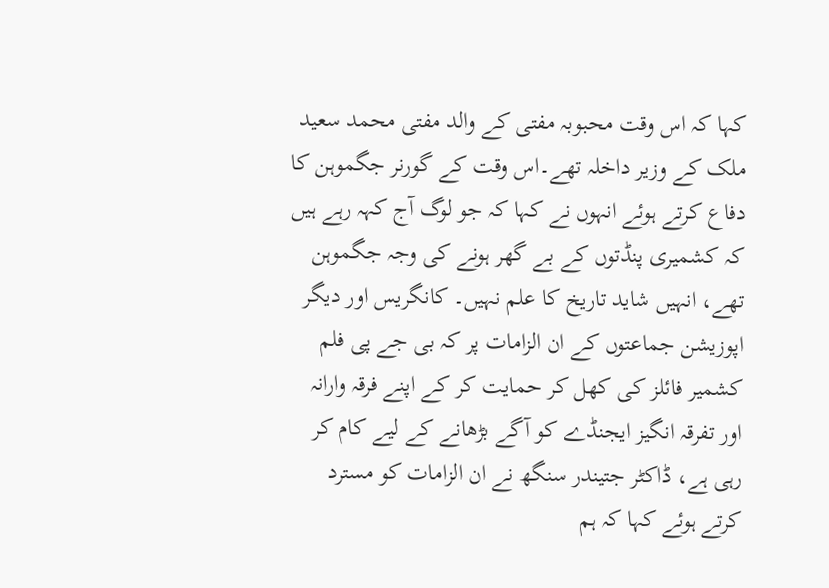کہا کہ اس وقت محبوبہ مفتی کے والد مفتی محمد سعید ملک کے وزیر داخلہ تھے۔اس وقت کے گورنر جگموہن کا دفاع کرتے ہوئے انہوں نے کہا کہ جو لوگ آج کہہ رہے ہیں کہ کشمیری پنڈتوں کے بے گھر ہونے کی وجہ جگموہن تھے، انہیں شاید تاریخ کا علم نہیں۔ کانگریس اور دیگر اپوزیشن جماعتوں کے ان الزامات پر کہ بی جے پی فلم کشمیر فائلز کی کھل کر حمایت کر کے اپنے فرقہ وارانہ اور تفرقہ انگیز ایجنڈے کو آگے بڑھانے کے لیے کام کر رہی ہے، ڈاکٹر جتیندر سنگھ نے ان الزامات کو مسترد کرتے ہوئے کہا کہ ہم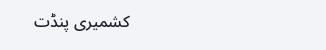کشمیری پنڈت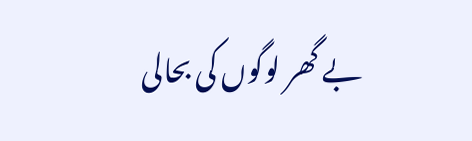بے گھر لوگوں کی بحالی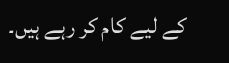کے لیے کام کر رہے ہیں۔